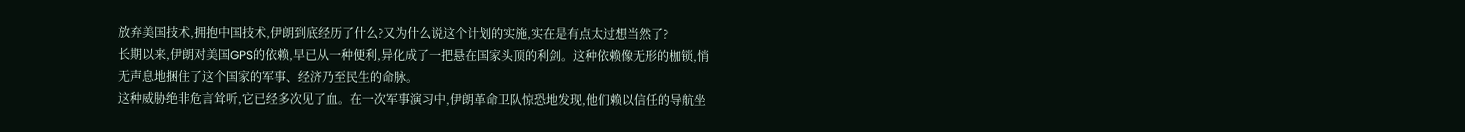放弃美国技术,拥抱中国技术,伊朗到底经历了什么?又为什么说这个计划的实施,实在是有点太过想当然了?
长期以来,伊朗对美国GPS的依赖,早已从一种便利,异化成了一把悬在国家头顶的利剑。这种依赖像无形的枷锁,悄无声息地捆住了这个国家的军事、经济乃至民生的命脉。
这种威胁绝非危言耸听,它已经多次见了血。在一次军事演习中,伊朗革命卫队惊恐地发现,他们赖以信任的导航坐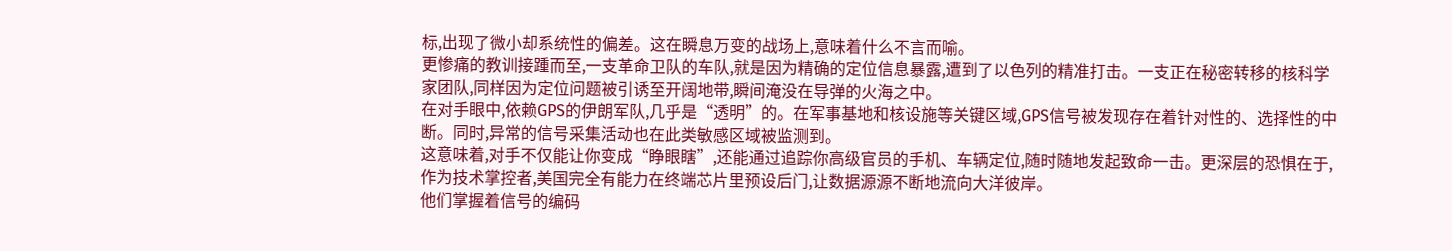标,出现了微小却系统性的偏差。这在瞬息万变的战场上,意味着什么不言而喻。
更惨痛的教训接踵而至,一支革命卫队的车队,就是因为精确的定位信息暴露,遭到了以色列的精准打击。一支正在秘密转移的核科学家团队,同样因为定位问题被引诱至开阔地带,瞬间淹没在导弹的火海之中。
在对手眼中,依赖GPS的伊朗军队,几乎是“透明”的。在军事基地和核设施等关键区域,GPS信号被发现存在着针对性的、选择性的中断。同时,异常的信号采集活动也在此类敏感区域被监测到。
这意味着,对手不仅能让你变成“睁眼瞎”,还能通过追踪你高级官员的手机、车辆定位,随时随地发起致命一击。更深层的恐惧在于,作为技术掌控者,美国完全有能力在终端芯片里预设后门,让数据源源不断地流向大洋彼岸。
他们掌握着信号的编码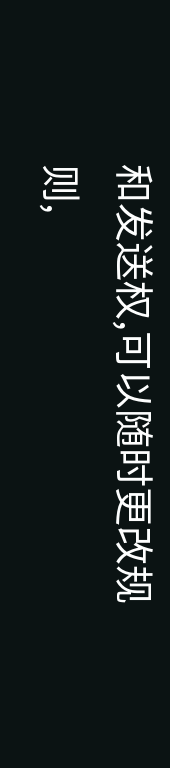和发送权,可以随时更改规则,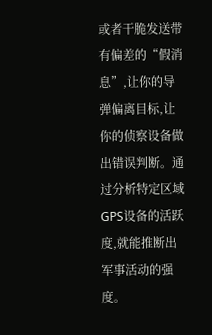或者干脆发送带有偏差的“假消息”,让你的导弹偏离目标,让你的侦察设备做出错误判断。通过分析特定区域GPS设备的活跃度,就能推断出军事活动的强度。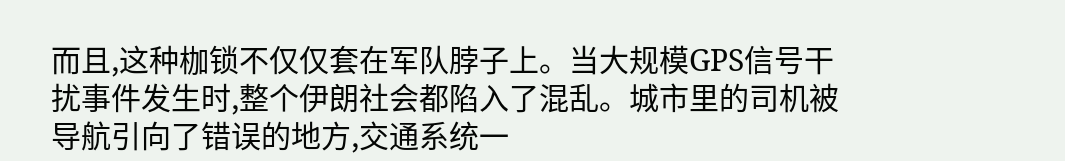而且,这种枷锁不仅仅套在军队脖子上。当大规模GPS信号干扰事件发生时,整个伊朗社会都陷入了混乱。城市里的司机被导航引向了错误的地方,交通系统一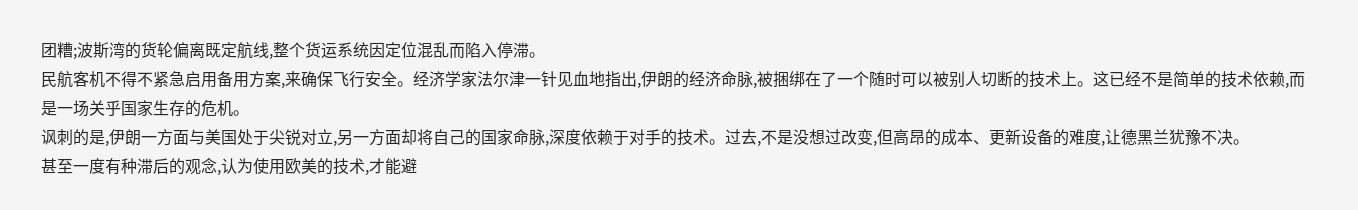团糟;波斯湾的货轮偏离既定航线,整个货运系统因定位混乱而陷入停滞。
民航客机不得不紧急启用备用方案,来确保飞行安全。经济学家法尔津一针见血地指出,伊朗的经济命脉,被捆绑在了一个随时可以被别人切断的技术上。这已经不是简单的技术依赖,而是一场关乎国家生存的危机。
讽刺的是,伊朗一方面与美国处于尖锐对立,另一方面却将自己的国家命脉,深度依赖于对手的技术。过去,不是没想过改变,但高昂的成本、更新设备的难度,让德黑兰犹豫不决。
甚至一度有种滞后的观念,认为使用欧美的技术,才能避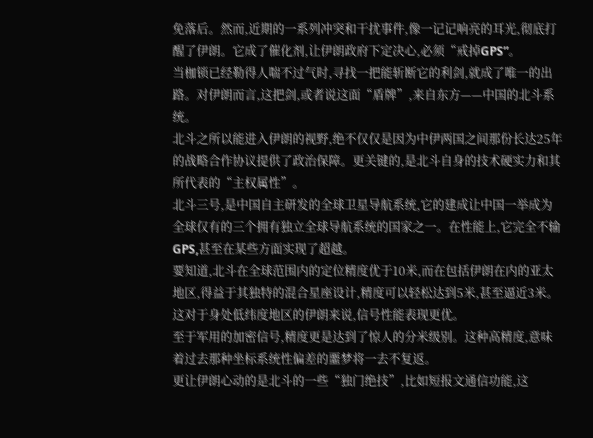免落后。然而,近期的一系列冲突和干扰事件,像一记记响亮的耳光,彻底打醒了伊朗。它成了催化剂,让伊朗政府下定决心,必须“戒掉GPS”。
当枷锁已经勒得人喘不过气时,寻找一把能斩断它的利剑,就成了唯一的出路。对伊朗而言,这把剑,或者说这面“盾牌”,来自东方——中国的北斗系统。
北斗之所以能进入伊朗的视野,绝不仅仅是因为中伊两国之间那份长达25年的战略合作协议提供了政治保障。更关键的,是北斗自身的技术硬实力和其所代表的“主权属性”。
北斗三号,是中国自主研发的全球卫星导航系统,它的建成让中国一举成为全球仅有的三个拥有独立全球导航系统的国家之一。在性能上,它完全不输GPS,甚至在某些方面实现了超越。
要知道,北斗在全球范围内的定位精度优于10米,而在包括伊朗在内的亚太地区,得益于其独特的混合星座设计,精度可以轻松达到5米,甚至逼近3米。这对于身处低纬度地区的伊朗来说,信号性能表现更优。
至于军用的加密信号,精度更是达到了惊人的分米级别。这种高精度,意味着过去那种坐标系统性偏差的噩梦将一去不复返。
更让伊朗心动的是北斗的一些“独门绝技”,比如短报文通信功能,这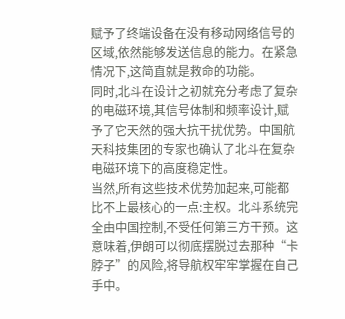赋予了终端设备在没有移动网络信号的区域,依然能够发送信息的能力。在紧急情况下,这简直就是救命的功能。
同时,北斗在设计之初就充分考虑了复杂的电磁环境,其信号体制和频率设计,赋予了它天然的强大抗干扰优势。中国航天科技集团的专家也确认了北斗在复杂电磁环境下的高度稳定性。
当然,所有这些技术优势加起来,可能都比不上最核心的一点:主权。北斗系统完全由中国控制,不受任何第三方干预。这意味着,伊朗可以彻底摆脱过去那种“卡脖子”的风险,将导航权牢牢掌握在自己手中。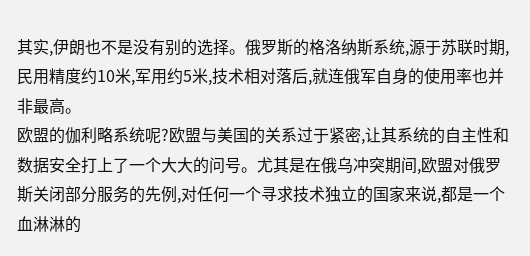其实,伊朗也不是没有别的选择。俄罗斯的格洛纳斯系统,源于苏联时期,民用精度约10米,军用约5米,技术相对落后,就连俄军自身的使用率也并非最高。
欧盟的伽利略系统呢?欧盟与美国的关系过于紧密,让其系统的自主性和数据安全打上了一个大大的问号。尤其是在俄乌冲突期间,欧盟对俄罗斯关闭部分服务的先例,对任何一个寻求技术独立的国家来说,都是一个血淋淋的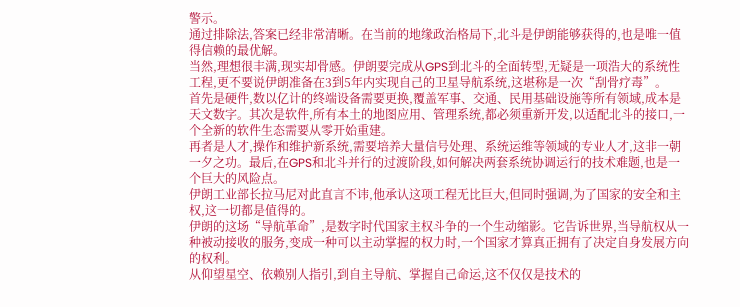警示。
通过排除法,答案已经非常清晰。在当前的地缘政治格局下,北斗是伊朗能够获得的,也是唯一值得信赖的最优解。
当然,理想很丰满,现实却骨感。伊朗要完成从GPS到北斗的全面转型,无疑是一项浩大的系统性工程,更不要说伊朗准备在3到5年内实现自己的卫星导航系统,这堪称是一次“刮骨疗毒”。
首先是硬件,数以亿计的终端设备需要更换,覆盖军事、交通、民用基础设施等所有领域,成本是天文数字。其次是软件,所有本土的地图应用、管理系统,都必须重新开发,以适配北斗的接口,一个全新的软件生态需要从零开始重建。
再者是人才,操作和维护新系统,需要培养大量信号处理、系统运维等领域的专业人才,这非一朝一夕之功。最后,在GPS和北斗并行的过渡阶段,如何解决两套系统协调运行的技术难题,也是一个巨大的风险点。
伊朗工业部长拉马尼对此直言不讳,他承认这项工程无比巨大,但同时强调,为了国家的安全和主权,这一切都是值得的。
伊朗的这场“导航革命”,是数字时代国家主权斗争的一个生动缩影。它告诉世界,当导航权从一种被动接收的服务,变成一种可以主动掌握的权力时,一个国家才算真正拥有了决定自身发展方向的权利。
从仰望星空、依赖别人指引,到自主导航、掌握自己命运,这不仅仅是技术的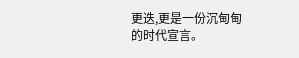更迭,更是一份沉甸甸的时代宣言。